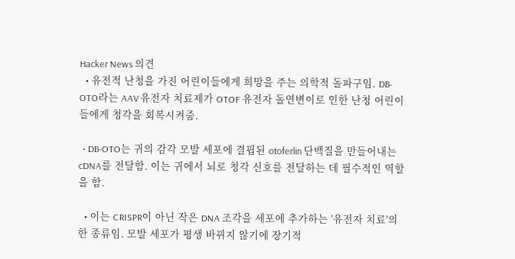Hacker News 의견
  • 유전적 난청을 가진 어린이들에게 희망을 주는 의학적 돌파구임. DB-OTO라는 AAV 유전자 치료제가 OTOF 유전자 돌연변이로 인한 난청 어린이들에게 청각을 회복시켜줌.

  • DB-OTO는 귀의 감각 모발 세포에 결핍된 otoferlin 단백질을 만들어내는 cDNA를 전달함. 이는 귀에서 뇌로 청각 신호를 전달하는 데 필수적인 역할을 함.

  • 이는 CRISPR이 아닌 작은 DNA 조각을 세포에 추가하는 '유전자 치료'의 한 종류임. 모발 세포가 평생 바뀌지 않기에 장기적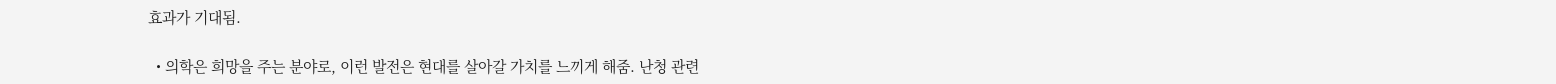효과가 기대됨.

  • 의학은 희망을 주는 분야로, 이런 발전은 현대를 살아갈 가치를 느끼게 해줌. 난청 관련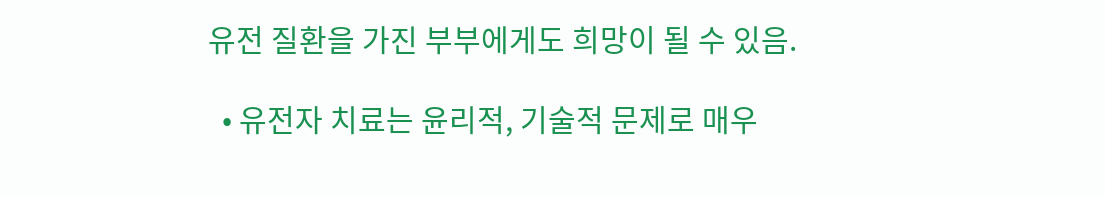유전 질환을 가진 부부에게도 희망이 될 수 있음.

  • 유전자 치료는 윤리적, 기술적 문제로 매우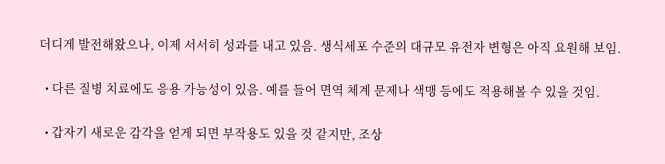더디게 발전해왔으나, 이제 서서히 성과를 내고 있음. 생식세포 수준의 대규모 유전자 변형은 아직 요원해 보임.

  • 다른 질병 치료에도 응용 가능성이 있음. 예를 들어 면역 체계 문제나 색맹 등에도 적용해볼 수 있을 것임.

  • 갑자기 새로운 감각을 얻게 되면 부작용도 있을 것 같지만, 조상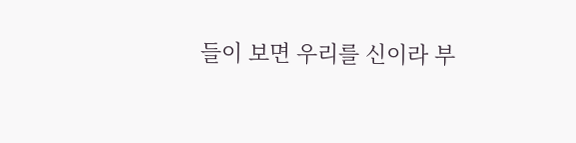들이 보면 우리를 신이라 부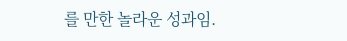를 만한 놀라운 성과임.